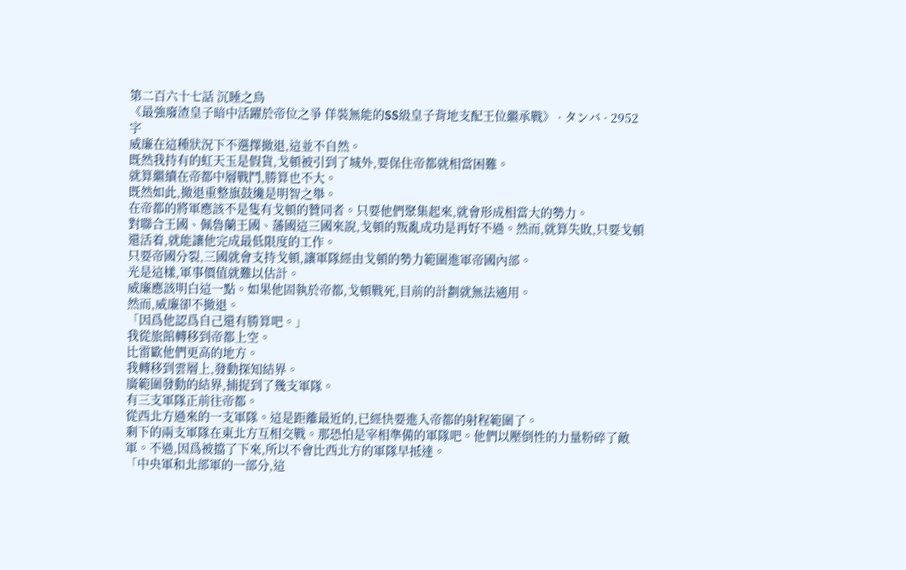第二百六十七話 沉睡之鳥
《最強廢渣皇子暗中活躍於帝位之爭 佯裝無能的SS級皇子背地支配王位繼承戰》 · タンバ · 2952 字
威廉在這種狀況下不選擇撤退,這並不自然。
既然我持有的虹天玉是假貨,戈頓被引到了城外,要保住帝都就相當困難。
就算繼續在帝都中層戰鬥,勝算也不大。
既然如此,撤退重整旗鼓纔是明智之舉。
在帝都的將軍應該不是隻有戈頓的贊同者。只要他們聚集起來,就會形成相當大的勢力。
對聯合王國、佩魯蘭王國、藩國這三國來說,戈頓的叛亂成功是再好不過。然而,就算失敗,只要戈頓還活着,就能讓他完成最低限度的工作。
只要帝國分裂,三國就會支持戈頓,讓軍隊經由戈頓的勢力範圍進軍帝國內部。
光是這樣,軍事價值就難以估計。
威廉應該明白這一點。如果他固執於帝都,戈頓戰死,目前的計劃就無法適用。
然而,威廉卻不撤退。
「因爲他認爲自己還有勝算吧。」
我從旅館轉移到帝都上空。
比雷歐他們更高的地方。
我轉移到雲層上,發動探知結界。
廣範圍發動的結界,捕捉到了幾支軍隊。
有三支軍隊正前往帝都。
從西北方過來的一支軍隊。這是距離最近的,已經快要進入帝都的射程範圍了。
剩下的兩支軍隊在東北方互相交戰。那恐怕是宰相準備的軍隊吧。他們以壓倒性的力量粉碎了敵軍。不過,因爲被擋了下來,所以不會比西北方的軍隊早抵達。
「中央軍和北部軍的一部分,這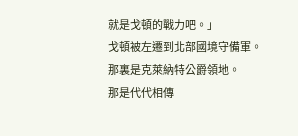就是戈頓的戰力吧。」
戈頓被左遷到北部國境守備軍。
那裏是克萊納特公爵領地。
那是代代相傳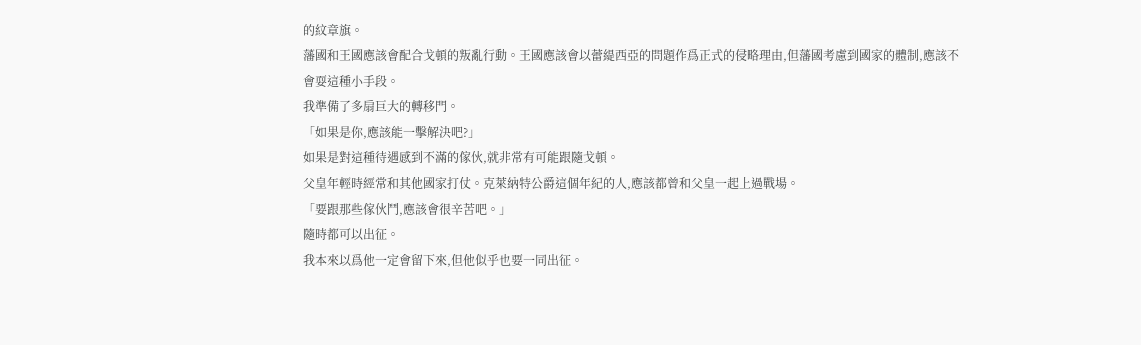的紋章旗。
藩國和王國應該會配合戈頓的叛亂行動。王國應該會以蕾緹西亞的問題作爲正式的侵略理由,但藩國考慮到國家的體制,應該不會耍這種小手段。
我準備了多扇巨大的轉移門。
「如果是你,應該能一擊解決吧?」
如果是對這種待遇感到不滿的傢伙,就非常有可能跟隨戈頓。
父皇年輕時經常和其他國家打仗。克萊納特公爵這個年紀的人,應該都曾和父皇一起上過戰場。
「要跟那些傢伙鬥,應該會很辛苦吧。」
隨時都可以出征。
我本來以爲他一定會留下來,但他似乎也要一同出征。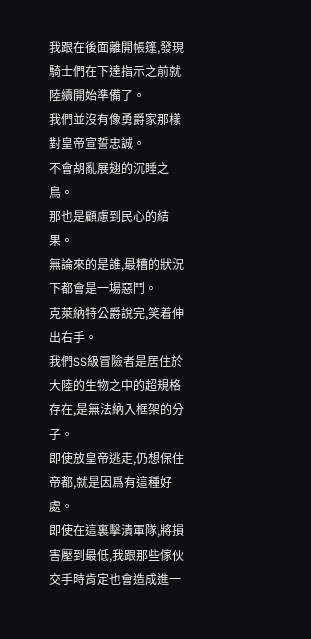我跟在後面離開帳篷,發現騎士們在下達指示之前就陸續開始準備了。
我們並沒有像勇爵家那樣對皇帝宣誓忠誠。
不會胡亂展翅的沉睡之鳥。
那也是顧慮到民心的結果。
無論來的是誰,最糟的狀況下都會是一場惡鬥。
克萊納特公爵說完,笑着伸出右手。
我們SS級冒險者是居住於大陸的生物之中的超規格存在,是無法納入框架的分子。
即使放皇帝逃走,仍想保住帝都,就是因爲有這種好處。
即使在這裏擊潰軍隊,將損害壓到最低,我跟那些傢伙交手時肯定也會造成進一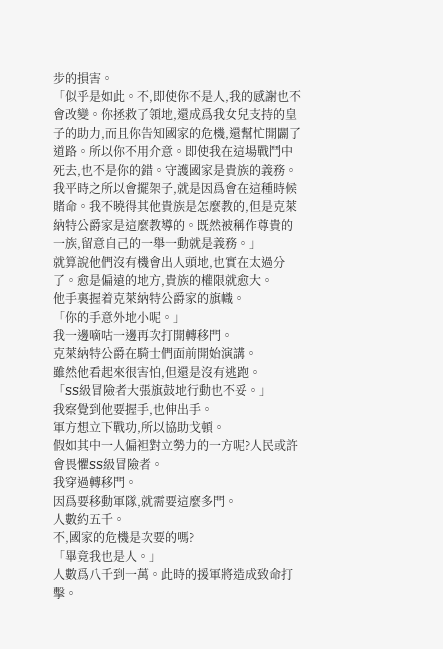步的損害。
「似乎是如此。不,即使你不是人,我的感謝也不會改變。你拯救了領地,還成爲我女兒支持的皇子的助力,而且你告知國家的危機,還幫忙開闢了道路。所以你不用介意。即使我在這場戰鬥中死去,也不是你的錯。守護國家是貴族的義務。我平時之所以會擺架子,就是因爲會在這種時候賭命。我不曉得其他貴族是怎麼教的,但是克萊納特公爵家是這麼教導的。既然被稱作尊貴的一族,留意自己的一舉一動就是義務。」
就算說他們沒有機會出人頭地,也實在太過分了。愈是偏遠的地方,貴族的權限就愈大。
他手裏握着克萊納特公爵家的旗幟。
「你的手意外地小呢。」
我一邊嘀咕一邊再次打開轉移門。
克萊納特公爵在騎士們面前開始演講。
雖然他看起來很害怕,但還是沒有逃跑。
「SS級冒險者大張旗鼓地行動也不妥。」
我察覺到他要握手,也伸出手。
軍方想立下戰功,所以協助戈頓。
假如其中一人偏袒對立勢力的一方呢?人民或許會畏懼SS級冒險者。
我穿過轉移門。
因爲要移動軍隊,就需要這麼多門。
人數約五千。
不,國家的危機是次要的嗎?
「畢竟我也是人。」
人數爲八千到一萬。此時的援軍將造成致命打擊。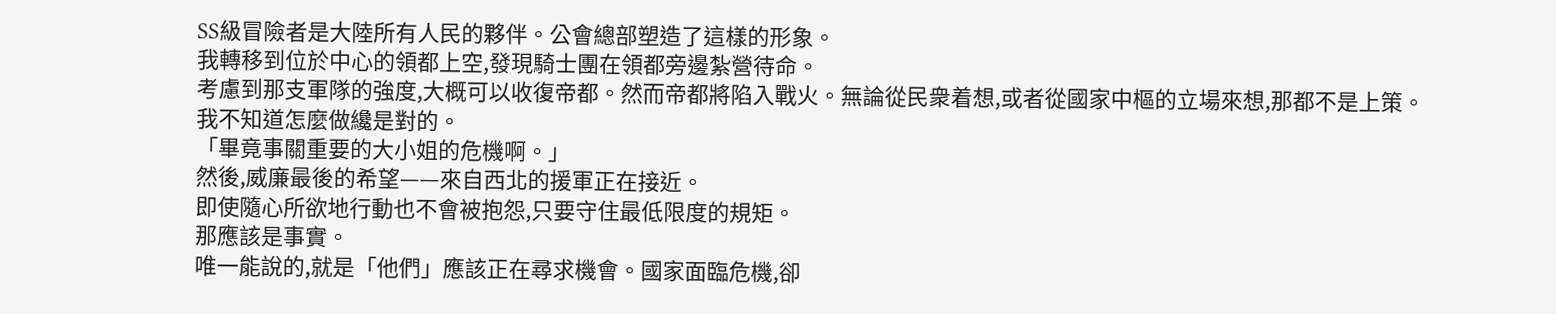SS級冒險者是大陸所有人民的夥伴。公會總部塑造了這樣的形象。
我轉移到位於中心的領都上空,發現騎士團在領都旁邊紮營待命。
考慮到那支軍隊的強度,大概可以收復帝都。然而帝都將陷入戰火。無論從民衆着想,或者從國家中樞的立場來想,那都不是上策。
我不知道怎麼做纔是對的。
「畢竟事關重要的大小姐的危機啊。」
然後,威廉最後的希望——來自西北的援軍正在接近。
即使隨心所欲地行動也不會被抱怨,只要守住最低限度的規矩。
那應該是事實。
唯一能說的,就是「他們」應該正在尋求機會。國家面臨危機,卻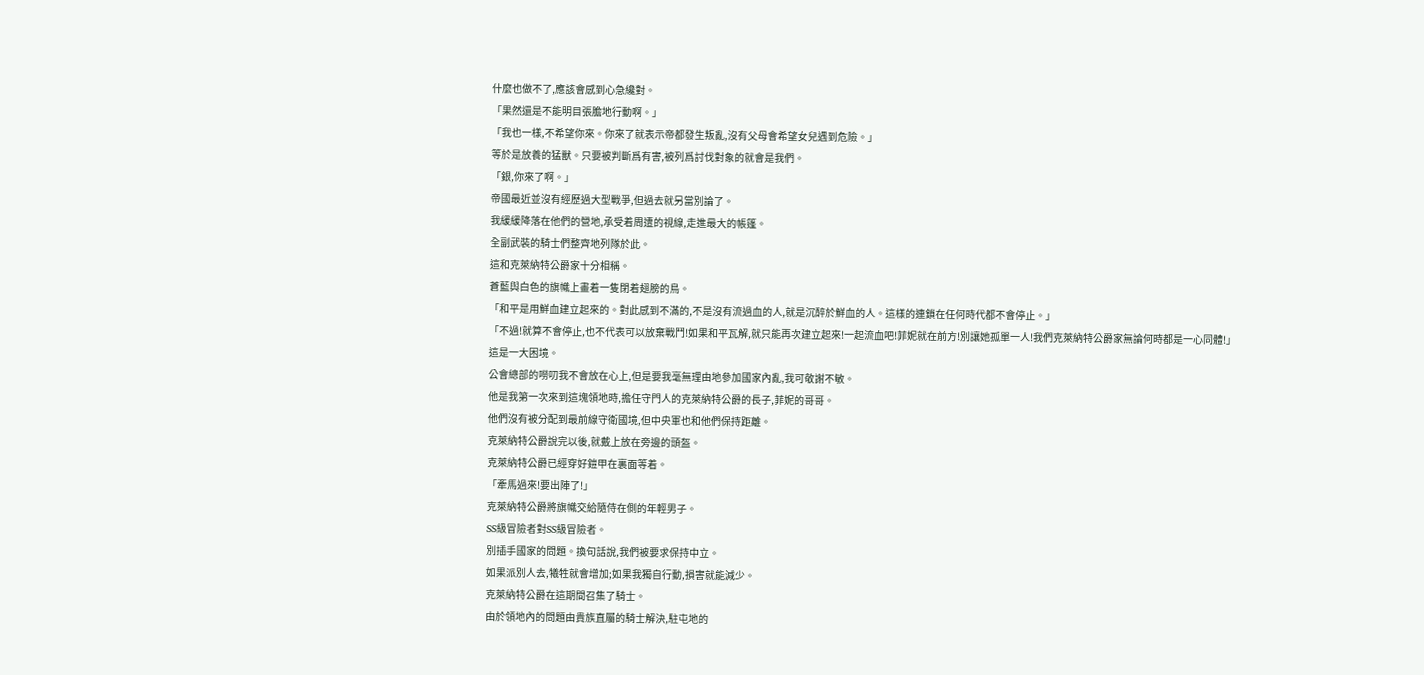什麼也做不了,應該會感到心急纔對。
「果然還是不能明目張膽地行動啊。」
「我也一樣,不希望你來。你來了就表示帝都發生叛亂,沒有父母會希望女兒遇到危險。」
等於是放養的猛獸。只要被判斷爲有害,被列爲討伐對象的就會是我們。
「銀,你來了啊。」
帝國最近並沒有經歷過大型戰爭,但過去就另當別論了。
我緩緩降落在他們的營地,承受着周遭的視線,走進最大的帳篷。
全副武裝的騎士們整齊地列隊於此。
這和克萊納特公爵家十分相稱。
蒼藍與白色的旗幟上畫着一隻閉着翅膀的鳥。
「和平是用鮮血建立起來的。對此感到不滿的,不是沒有流過血的人,就是沉醉於鮮血的人。這樣的連鎖在任何時代都不會停止。」
「不過!就算不會停止,也不代表可以放棄戰鬥!如果和平瓦解,就只能再次建立起來!一起流血吧!菲妮就在前方!別讓她孤單一人!我們克萊納特公爵家無論何時都是一心同體!」
這是一大困境。
公會總部的嘮叨我不會放在心上,但是要我毫無理由地參加國家內亂,我可敬謝不敏。
他是我第一次來到這塊領地時,擔任守門人的克萊納特公爵的長子,菲妮的哥哥。
他們沒有被分配到最前線守衛國境,但中央軍也和他們保持距離。
克萊納特公爵說完以後,就戴上放在旁邊的頭盔。
克萊納特公爵已經穿好鎧甲在裏面等着。
「牽馬過來!要出陣了!」
克萊納特公爵將旗幟交給隨侍在側的年輕男子。
SS級冒險者對SS級冒險者。
別插手國家的問題。換句話說,我們被要求保持中立。
如果派別人去,犧牲就會增加;如果我獨自行動,損害就能減少。
克萊納特公爵在這期間召集了騎士。
由於領地內的問題由貴族直屬的騎士解決,駐屯地的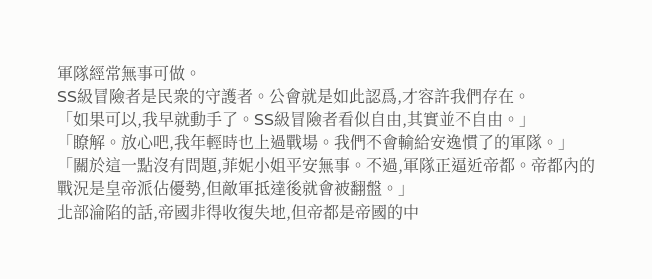軍隊經常無事可做。
SS級冒險者是民衆的守護者。公會就是如此認爲,才容許我們存在。
「如果可以,我早就動手了。SS級冒險者看似自由,其實並不自由。」
「瞭解。放心吧,我年輕時也上過戰場。我們不會輸給安逸慣了的軍隊。」
「關於這一點沒有問題,菲妮小姐平安無事。不過,軍隊正逼近帝都。帝都內的戰況是皇帝派佔優勢,但敵軍抵達後就會被翻盤。」
北部淪陷的話,帝國非得收復失地,但帝都是帝國的中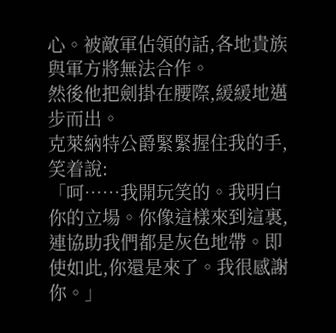心。被敵軍佔領的話,各地貴族與軍方將無法合作。
然後他把劍掛在腰際,緩緩地邁步而出。
克萊納特公爵緊緊握住我的手,笑着說:
「呵……我開玩笑的。我明白你的立場。你像這樣來到這裏,連協助我們都是灰色地帶。即使如此,你還是來了。我很感謝你。」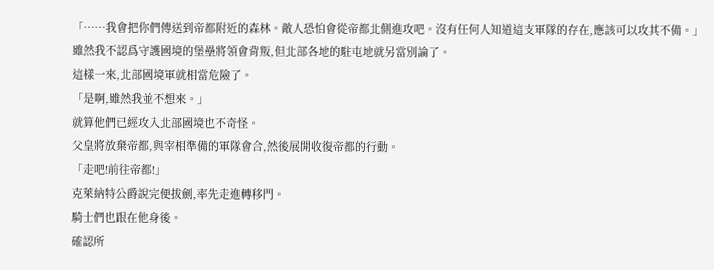「……我會把你們傳送到帝都附近的森林。敵人恐怕會從帝都北側進攻吧。沒有任何人知道這支軍隊的存在,應該可以攻其不備。」
雖然我不認爲守護國境的堡壘將領會背叛,但北部各地的駐屯地就另當別論了。
這樣一來,北部國境軍就相當危險了。
「是啊,雖然我並不想來。」
就算他們已經攻入北部國境也不奇怪。
父皇將放棄帝都,與宰相準備的軍隊會合,然後展開收復帝都的行動。
「走吧!前往帝都!」
克萊納特公爵說完便拔劍,率先走進轉移門。
騎士們也跟在他身後。
確認所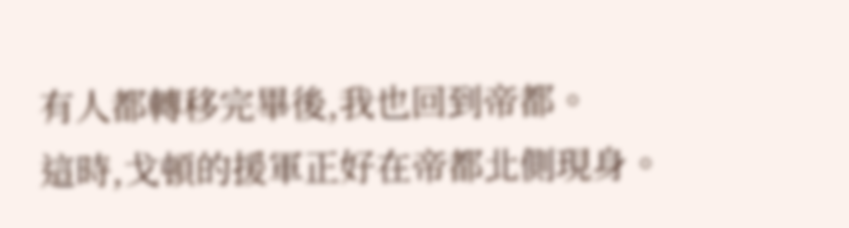有人都轉移完畢後,我也回到帝都。
這時,戈頓的援軍正好在帝都北側現身。